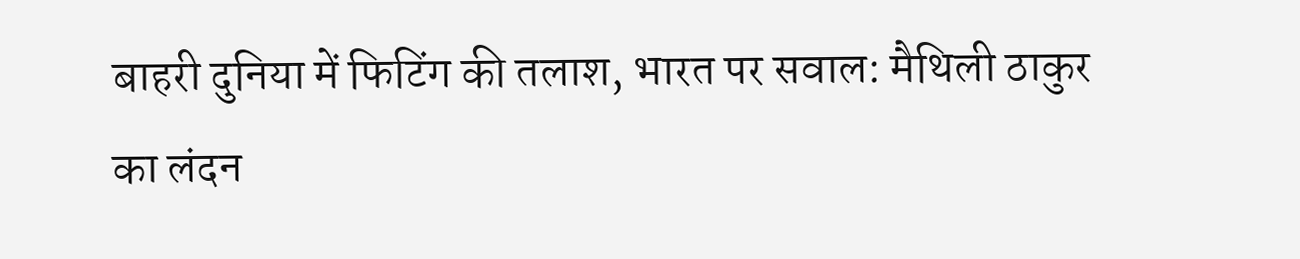बाहरी दुनिया में फिटिंग की तलाश, भारत पर सवाल: मैथिली ठाकुर का लंदन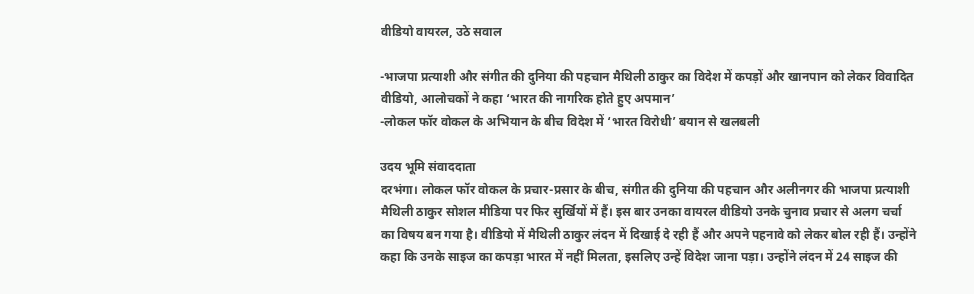वीडियो वायरल, उठे सवाल

-भाजपा प्रत्याशी और संगीत की दुनिया की पहचान मैथिली ठाकुर का विदेश में कपड़ों और खानपान को लेकर विवादित वीडियो, आलोचकों ने कहा ‘भारत की नागरिक होते हुए अपमान’
-लोकल फॉर वोकल के अभियान के बीच विदेश में ‘भारत विरोधी’ बयान से खलबली

उदय भूमि संवाददाता
दरभंगा। लोकल फॉर वोकल के प्रचार-प्रसार के बीच, संगीत की दुनिया की पहचान और अलीनगर की भाजपा प्रत्याशी मैथिली ठाकुर सोशल मीडिया पर फिर सुर्खियों में हैं। इस बार उनका वायरल वीडियो उनके चुनाव प्रचार से अलग चर्चा का विषय बन गया है। वीडियो में मैथिली ठाकुर लंदन में दिखाई दे रही हैं और अपने पहनावे को लेकर बोल रही हैं। उन्होंने कहा कि उनके साइज का कपड़ा भारत में नहीं मिलता, इसलिए उन्हें विदेश जाना पड़ा। उन्होंने लंदन में 24 साइज की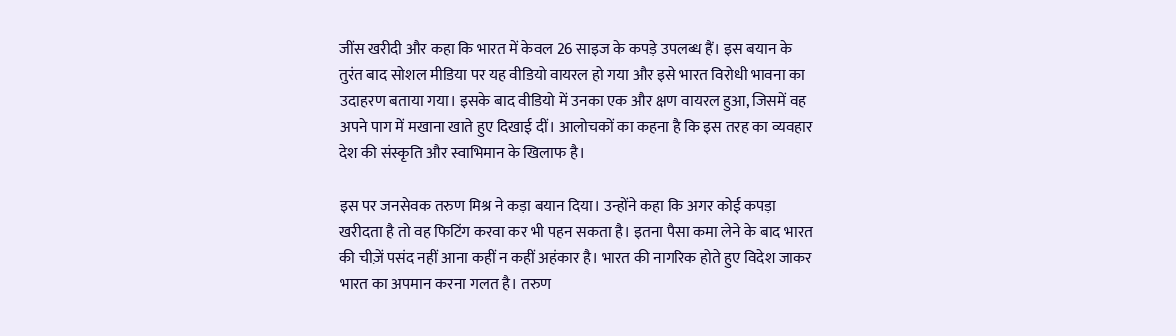जींस खरीदी और कहा कि भारत में केवल 26 साइज के कपड़े उपलब्ध हैं। इस बयान के तुरंत बाद सोशल मीडिया पर यह वीडियो वायरल हो गया और इसे भारत विरोधी भावना का उदाहरण बताया गया। इसके बाद वीडियो में उनका एक और क्षण वायरल हुआ, जिसमें वह अपने पाग में मखाना खाते हुए दिखाई दीं। आलोचकों का कहना है कि इस तरह का व्यवहार देश की संस्कृति और स्वाभिमान के खिलाफ है।

इस पर जनसेवक तरुण मिश्र ने कड़ा बयान दिया। उन्होंने कहा कि अगर कोई कपड़ा खरीदता है तो वह फिटिंग करवा कर भी पहन सकता है। इतना पैसा कमा लेने के बाद भारत की चीज़ें पसंद नहीं आना कहीं न कहीं अहंकार है। भारत की नागरिक होते हुए विदेश जाकर भारत का अपमान करना गलत है। तरुण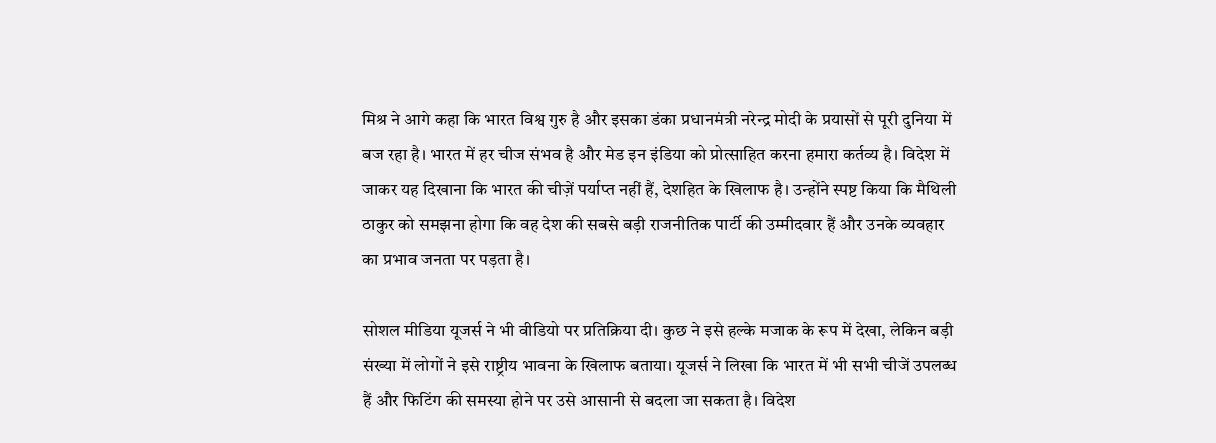मिश्र ने आगे कहा कि भारत विश्व गुरु है और इसका डंका प्रधानमंत्री नरेन्द्र मोदी के प्रयासों से पूरी दुनिया में बज रहा है। भारत में हर चीज संभव है और मेड इन इंडिया को प्रोत्साहित करना हमारा कर्तव्य है। विदेश में जाकर यह दिखाना कि भारत की चीज़ें पर्याप्त नहीं हैं, देशहित के खिलाफ है। उन्होंने स्पष्ट किया कि मैथिली ठाकुर को समझना होगा कि वह देश की सबसे बड़ी राजनीतिक पार्टी की उम्मीदवार हैं और उनके व्यवहार का प्रभाव जनता पर पड़ता है।

सोशल मीडिया यूजर्स ने भी वीडियो पर प्रतिक्रिया दी। कुछ ने इसे हल्के मजाक के रूप में देखा, लेकिन बड़ी संख्या में लोगों ने इसे राष्ट्रीय भावना के खिलाफ बताया। यूजर्स ने लिखा कि भारत में भी सभी चीजें उपलब्ध हैं और फिटिंग की समस्या होने पर उसे आसानी से बदला जा सकता है। विदेश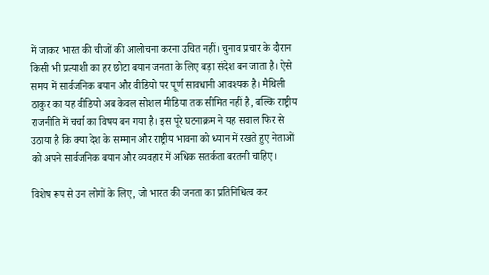में जाकर भारत की चीजों की आलोचना करना उचित नहीं। चुनाव प्रचार के दौरान किसी भी प्रत्याशी का हर छोटा बयान जनता के लिए बड़ा संदेश बन जाता है। ऐसे समय में सार्वजनिक बयान और वीडियो पर पूर्ण सावधानी आवश्यक है। मैथिली ठाकुर का यह वीडियो अब केवल सोशल मीडिया तक सीमित नहीं है, बल्कि राष्ट्रीय राजनीति में चर्चा का विषय बन गया है। इस पूरे घटनाक्रम ने यह सवाल फिर से उठाया है कि क्या देश के सम्मान और राष्ट्रीय भावना को ध्यान में रखते हुए नेताओं को अपने सार्वजनिक बयान और व्यवहार में अधिक सतर्कता बरतनी चाहिए।

विशेष रूप से उन लोगों के लिए, जो भारत की जनता का प्रतिनिधित्व कर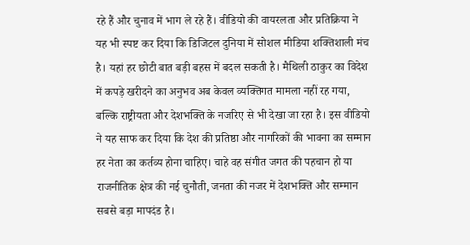रहे हैं और चुनाव में भाग ले रहे हैं। वीडियो की वायरलता और प्रतिक्रिया ने यह भी स्पष्ट कर दिया कि डिजिटल दुनिया में सोशल मीडिया शक्तिशाली मंच है। यहां हर छोटी बात बड़ी बहस में बदल सकती है। मैथिली ठाकुर का विदेश में कपड़े खरीदने का अनुभव अब केवल व्यक्तिगत मामला नहीं रह गया, बल्कि राष्ट्रीयता और देशभक्ति के नजरिए से भी देखा जा रहा है। इस वीडियो ने यह साफ कर दिया कि देश की प्रतिष्ठा और नागरिकों की भावना का सम्मान हर नेता का कर्तव्य होना चाहिए। चाहे वह संगीत जगत की पहचान हो या राजनीतिक क्षेत्र की नई चुनौती, जनता की नजर में देशभक्ति और सम्मान सबसे बड़ा मापदंड है।